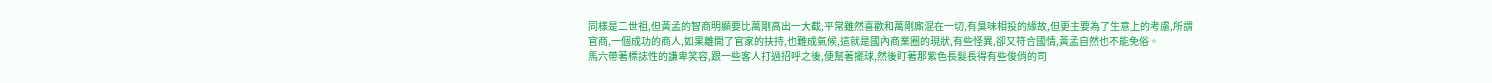同樣是二世祖,但黃孟的智商明顯要比萬剛高出一大截,平常雖然喜歡和萬剛廝混在一切,有臭味相投的緣故,但更主要為了生意上的考慮,所謂官商,一個成功的商人,如果離開了官家的扶持,也難成氣候,這就是國內商業圈的現狀,有些怪異,卻又符合國情,黃孟自然也不能免俗。
馬六帶著標誌性的謙卑笑容,跟一些客人打過招呼之後,便幫著擺球,然後盯著那紫色長髮長得有些俊俏的司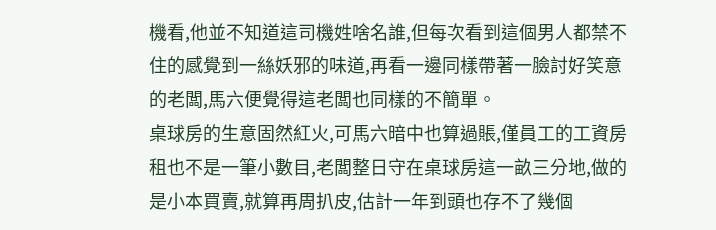機看,他並不知道這司機姓啥名誰,但每次看到這個男人都禁不住的感覺到一絲妖邪的味道,再看一邊同樣帶著一臉討好笑意的老闆,馬六便覺得這老闆也同樣的不簡單。
桌球房的生意固然紅火,可馬六暗中也算過賬,僅員工的工資房租也不是一筆小數目,老闆整日守在桌球房這一畝三分地,做的是小本買賣,就算再周扒皮,估計一年到頭也存不了幾個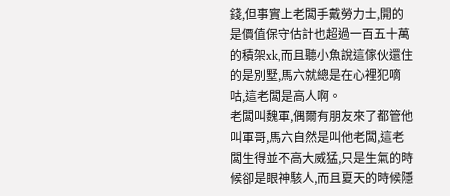錢,但事實上老闆手戴勞力士,開的是價值保守估計也超過一百五十萬的積架xk,而且聽小魚說這傢伙還住的是別墅,馬六就總是在心裡犯嘀咕,這老闆是高人啊。
老闆叫魏軍,偶爾有朋友來了都管他叫軍哥,馬六自然是叫他老闆,這老闆生得並不高大威猛,只是生氣的時候卻是眼神駭人,而且夏天的時候隱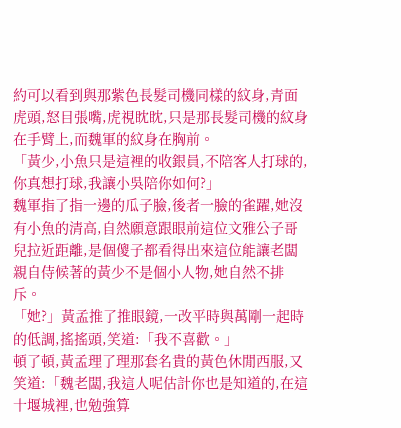約可以看到與那紫色長髮司機同樣的紋身,青面虎頭,怒目張嘴,虎視眈眈,只是那長髮司機的紋身在手臂上,而魏軍的紋身在胸前。
「黃少,小魚只是這裡的收銀員,不陪客人打球的,你真想打球,我讓小吳陪你如何?」
魏軍指了指一邊的瓜子臉,後者一臉的雀躍,她沒有小魚的清高,自然願意跟眼前這位文雅公子哥兒拉近距離,是個傻子都看得出來這位能讓老闆親自侍候著的黃少不是個小人物,她自然不排斥。
「她?」黃孟推了推眼鏡,一改平時與萬剛一起時的低調,搖搖頭,笑道:「我不喜歡。」
頓了頓,黃孟理了理那套名貴的黃色休閒西服,又笑道:「魏老闆,我這人呢估計你也是知道的,在這十堰城裡,也勉強算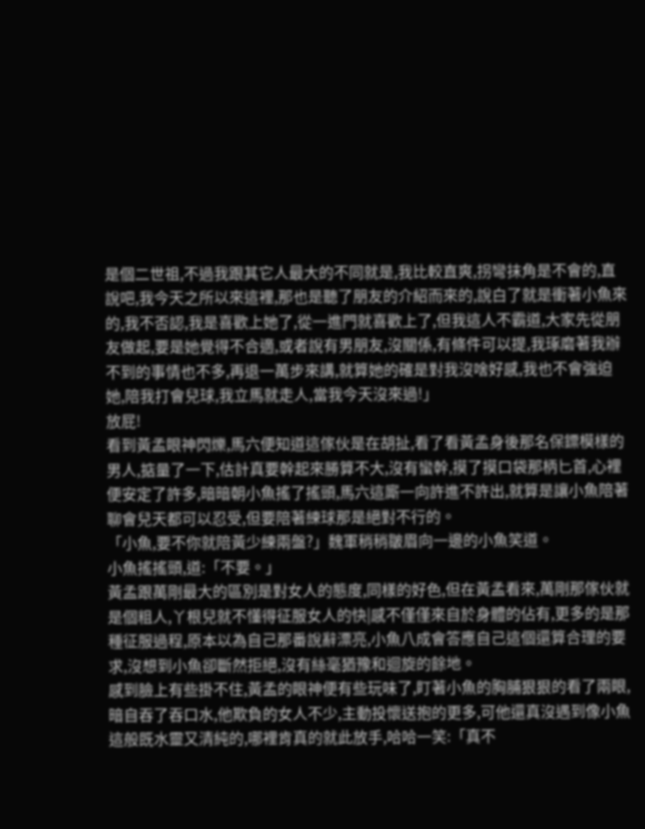是個二世祖,不過我跟其它人最大的不同就是,我比較直爽,拐彎抹角是不會的,直說吧,我今天之所以來這裡,那也是聽了朋友的介紹而來的,說白了就是衝著小魚來的,我不否認,我是喜歡上她了,從一進門就喜歡上了,但我這人不霸道,大家先從朋友做起,要是她覺得不合適,或者說有男朋友,沒關係,有條件可以提,我琢磨著我辦不到的事情也不多,再退一萬步來講,就算她的確是對我沒啥好感,我也不會強迫她,陪我打會兒球,我立馬就走人,當我今天沒來過!」
放屁!
看到黃孟眼神閃爍,馬六便知道這傢伙是在胡扯,看了看黃孟身後那名保鏢模樣的男人,掂量了一下,估計真要幹起來勝算不大,沒有蠻幹,摸了摸口袋那柄匕首,心裡便安定了許多,暗暗朝小魚搖了搖頭,馬六這廝一向許進不許出,就算是讓小魚陪著聊會兒天都可以忍受,但要陪著練球那是絕對不行的。
「小魚,要不你就陪黃少練兩盤?」魏軍稍稍皺眉向一邊的小魚笑道。
小魚搖搖頭,道:「不要。」
黃孟跟萬剛最大的區別是對女人的態度,同樣的好色,但在黃孟看來,萬剛那傢伙就是個粗人,丫根兒就不懂得征服女人的快|感不僅僅來自於身體的佔有,更多的是那種征服過程,原本以為自己那番說辭漂亮,小魚八成會答應自己這個還算合理的要求,沒想到小魚卻斷然拒絕,沒有絲毫猶豫和迴旋的餘地。
感到臉上有些掛不住,黃孟的眼神便有些玩味了,盯著小魚的胸脯狠狠的看了兩眼,暗自吞了吞口水,他欺負的女人不少,主動投懷送抱的更多,可他還真沒遇到像小魚這般既水靈又清純的,哪裡肯真的就此放手,哈哈一笑:「真不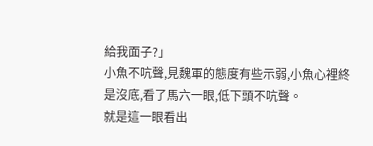給我面子?」
小魚不吭聲,見魏軍的態度有些示弱,小魚心裡終是沒底,看了馬六一眼,低下頭不吭聲。
就是這一眼看出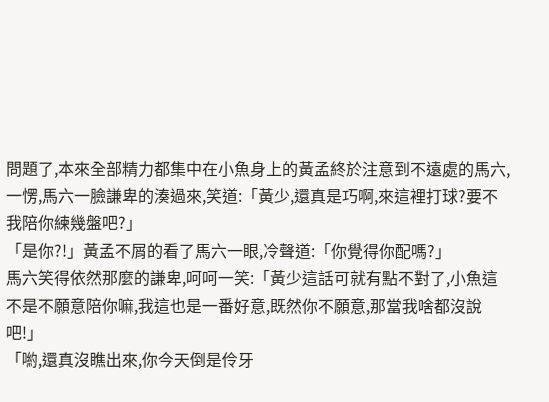問題了,本來全部精力都集中在小魚身上的黃孟終於注意到不遠處的馬六,一愣,馬六一臉謙卑的湊過來,笑道:「黃少,還真是巧啊,來這裡打球?要不我陪你練幾盤吧?」
「是你?!」黃孟不屑的看了馬六一眼,冷聲道:「你覺得你配嗎?」
馬六笑得依然那麼的謙卑,呵呵一笑:「黃少這話可就有點不對了,小魚這不是不願意陪你嘛,我這也是一番好意,既然你不願意,那當我啥都沒說吧!」
「喲,還真沒瞧出來,你今天倒是伶牙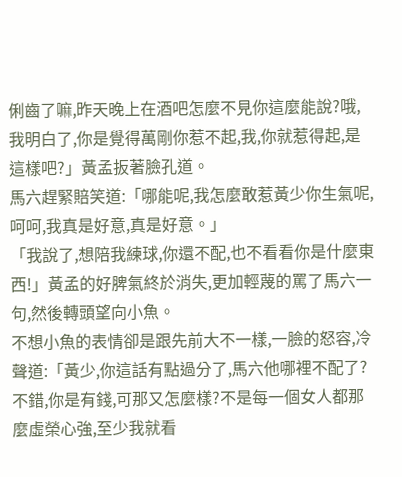俐齒了嘛,昨天晚上在酒吧怎麼不見你這麼能說?哦,我明白了,你是覺得萬剛你惹不起,我,你就惹得起,是這樣吧?」黃孟扳著臉孔道。
馬六趕緊賠笑道:「哪能呢,我怎麼敢惹黃少你生氣呢,呵呵,我真是好意,真是好意。」
「我說了,想陪我練球,你還不配,也不看看你是什麼東西!」黃孟的好脾氣終於消失,更加輕蔑的罵了馬六一句,然後轉頭望向小魚。
不想小魚的表情卻是跟先前大不一樣,一臉的怒容,冷聲道:「黃少,你這話有點過分了,馬六他哪裡不配了?不錯,你是有錢,可那又怎麼樣?不是每一個女人都那麼虛榮心強,至少我就看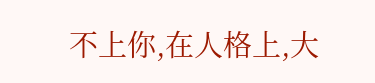不上你,在人格上,大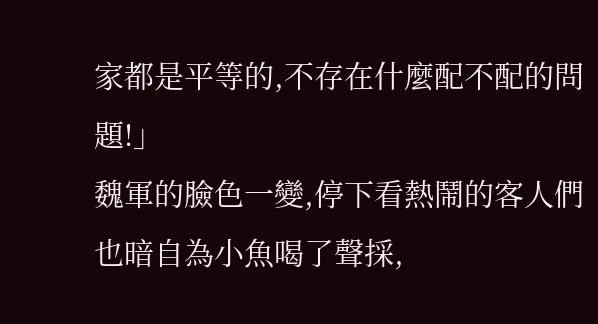家都是平等的,不存在什麼配不配的問題!」
魏軍的臉色一變,停下看熱鬧的客人們也暗自為小魚喝了聲採,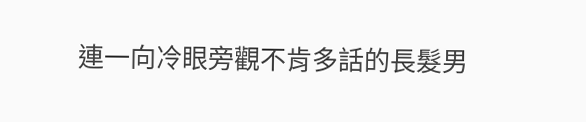連一向冷眼旁觀不肯多話的長髮男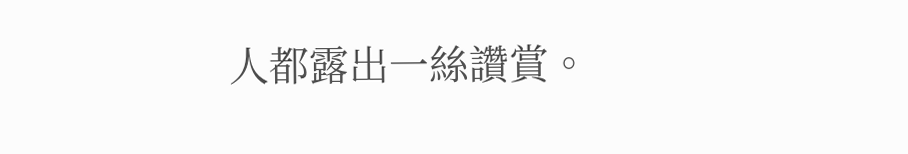人都露出一絲讚賞。